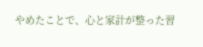やめたことで、心と家計が整った習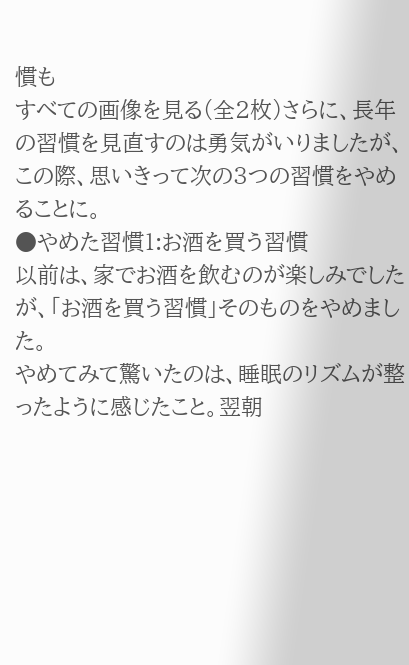慣も
すべての画像を見る(全2枚)さらに、長年の習慣を見直すのは勇気がいりましたが、この際、思いきって次の3つの習慣をやめることに。
●やめた習慣1:お酒を買う習慣
以前は、家でお酒を飲むのが楽しみでしたが、「お酒を買う習慣」そのものをやめました。
やめてみて驚いたのは、睡眠のリズムが整ったように感じたこと。翌朝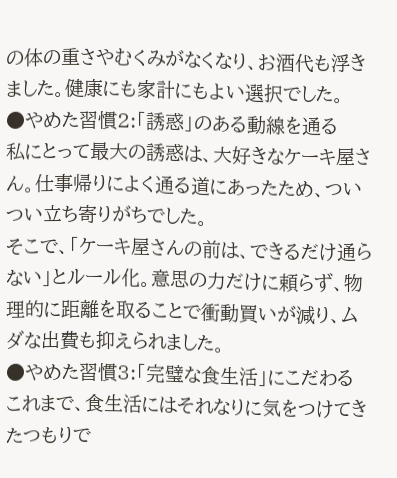の体の重さやむくみがなくなり、お酒代も浮きました。健康にも家計にもよい選択でした。
●やめた習慣2:「誘惑」のある動線を通る
私にとって最大の誘惑は、大好きなケーキ屋さん。仕事帰りによく通る道にあったため、ついつい立ち寄りがちでした。
そこで、「ケーキ屋さんの前は、できるだけ通らない」とルール化。意思の力だけに頼らず、物理的に距離を取ることで衝動買いが減り、ムダな出費も抑えられました。
●やめた習慣3:「完璧な食生活」にこだわる
これまで、食生活にはそれなりに気をつけてきたつもりで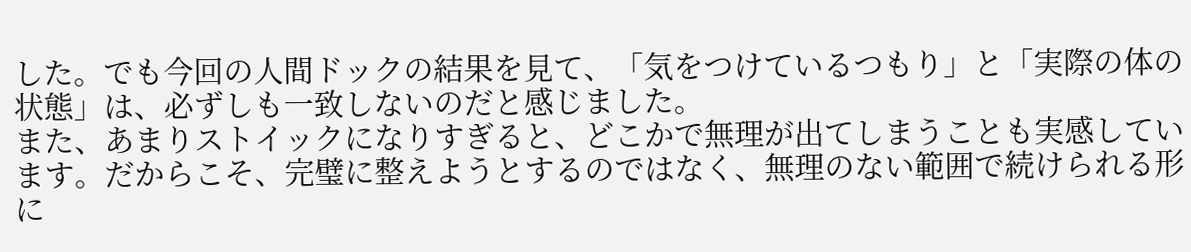した。でも今回の人間ドックの結果を見て、「気をつけているつもり」と「実際の体の状態」は、必ずしも一致しないのだと感じました。
また、あまりストイックになりすぎると、どこかで無理が出てしまうことも実感しています。だからこそ、完璧に整えようとするのではなく、無理のない範囲で続けられる形に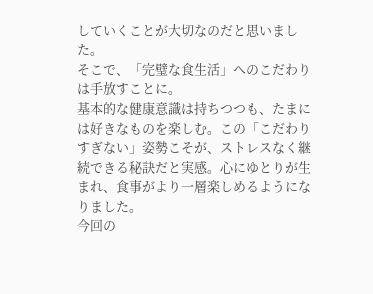していくことが大切なのだと思いました。
そこで、「完璧な食生活」へのこだわりは手放すことに。
基本的な健康意識は持ちつつも、たまには好きなものを楽しむ。この「こだわりすぎない」姿勢こそが、ストレスなく継続できる秘訣だと実感。心にゆとりが生まれ、食事がより一層楽しめるようになりました。
今回の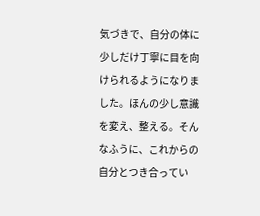気づきで、自分の体に少しだけ丁寧に目を向けられるようになりました。ほんの少し意識を変え、整える。そんなふうに、これからの自分とつき合ってい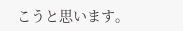こうと思います。